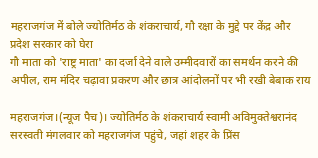महराजगंज में बोले ज्योतिर्मठ के शंकराचार्य, गौ रक्षा के मुद्दे पर केंद्र और प्रदेश सरकार को घेरा
गौ माता को 'राष्ट्र माता' का दर्जा देने वाले उम्मीदवारों का समर्थन करने की अपील, राम मंदिर चढ़ावा प्रकरण और छात्र आंदोलनों पर भी रखी बेबाक राय

महराजगंज।(न्यूज पैच)। ज्योतिर्मठ के शंकराचार्य स्वामी अविमुक्तेश्वरानंद सरस्वती मंगलवार को महराजगंज पहुंचे, जहां शहर के प्रिंस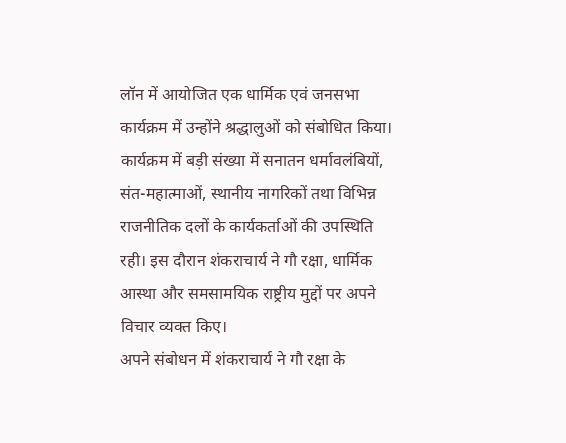लॉन में आयोजित एक धार्मिक एवं जनसभा कार्यक्रम में उन्होंने श्रद्धालुओं को संबोधित किया। कार्यक्रम में बड़ी संख्या में सनातन धर्मावलंबियों, संत-महात्माओं, स्थानीय नागरिकों तथा विभिन्न राजनीतिक दलों के कार्यकर्ताओं की उपस्थिति रही। इस दौरान शंकराचार्य ने गौ रक्षा, धार्मिक आस्था और समसामयिक राष्ट्रीय मुद्दों पर अपने विचार व्यक्त किए।
अपने संबोधन में शंकराचार्य ने गौ रक्षा के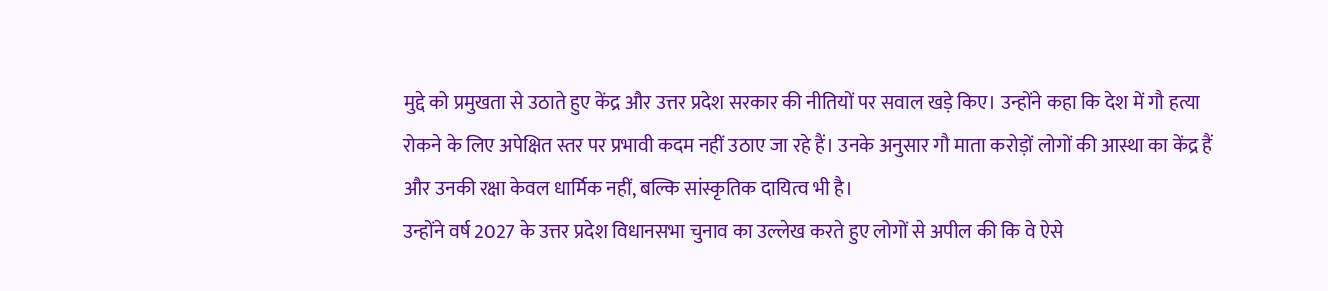मुद्दे को प्रमुखता से उठाते हुए केंद्र और उत्तर प्रदेश सरकार की नीतियों पर सवाल खड़े किए। उन्होंने कहा कि देश में गौ हत्या रोकने के लिए अपेक्षित स्तर पर प्रभावी कदम नहीं उठाए जा रहे हैं। उनके अनुसार गौ माता करोड़ों लोगों की आस्था का केंद्र हैं और उनकी रक्षा केवल धार्मिक नहीं, बल्कि सांस्कृतिक दायित्व भी है।
उन्होंने वर्ष 2027 के उत्तर प्रदेश विधानसभा चुनाव का उल्लेख करते हुए लोगों से अपील की कि वे ऐसे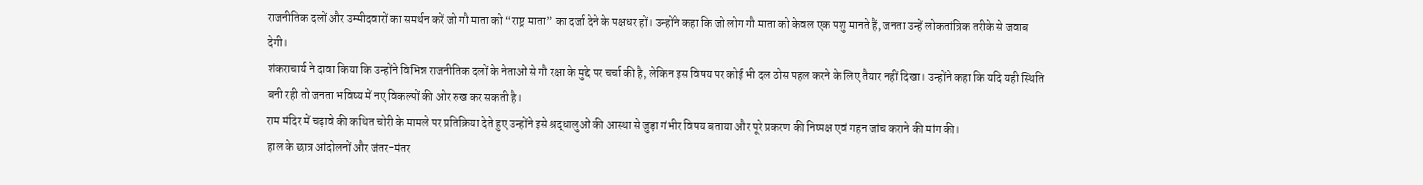राजनीतिक दलों और उम्मीदवारों का समर्थन करें जो गौ माता को “राष्ट्र माता” का दर्जा देने के पक्षधर हों। उन्होंने कहा कि जो लोग गौ माता को केवल एक पशु मानते हैं, जनता उन्हें लोकतांत्रिक तरीके से जवाब देगी।
शंकराचार्य ने दावा किया कि उन्होंने विभिन्न राजनीतिक दलों के नेताओं से गौ रक्षा के मुद्दे पर चर्चा की है, लेकिन इस विषय पर कोई भी दल ठोस पहल करने के लिए तैयार नहीं दिखा। उन्होंने कहा कि यदि यही स्थिति बनी रही तो जनता भविष्य में नए विकल्पों की ओर रुख कर सकती है।
राम मंदिर में चढ़ावे की कथित चोरी के मामले पर प्रतिक्रिया देते हुए उन्होंने इसे श्रद्धालुओं की आस्था से जुड़ा गंभीर विषय बताया और पूरे प्रकरण की निष्पक्ष एवं गहन जांच कराने की मांग की।
हाल के छात्र आंदोलनों और जंतर-मंतर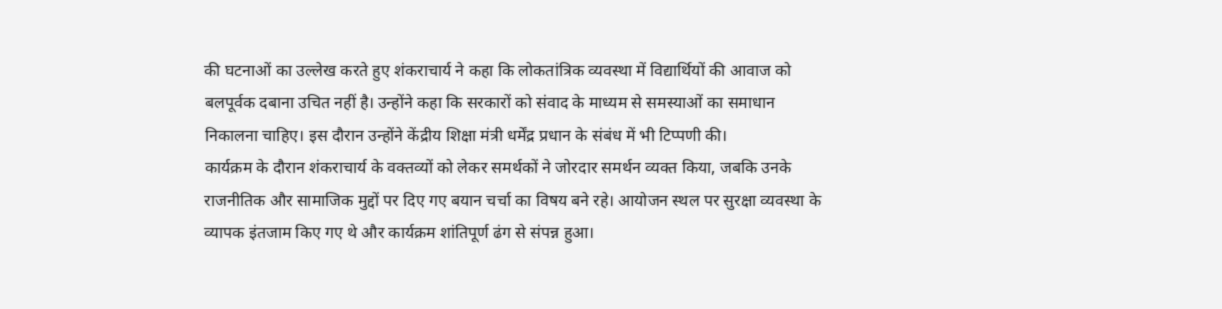की घटनाओं का उल्लेख करते हुए शंकराचार्य ने कहा कि लोकतांत्रिक व्यवस्था में विद्यार्थियों की आवाज को बलपूर्वक दबाना उचित नहीं है। उन्होंने कहा कि सरकारों को संवाद के माध्यम से समस्याओं का समाधान निकालना चाहिए। इस दौरान उन्होंने केंद्रीय शिक्षा मंत्री धर्मेंद्र प्रधान के संबंध में भी टिप्पणी की।
कार्यक्रम के दौरान शंकराचार्य के वक्तव्यों को लेकर समर्थकों ने जोरदार समर्थन व्यक्त किया, जबकि उनके राजनीतिक और सामाजिक मुद्दों पर दिए गए बयान चर्चा का विषय बने रहे। आयोजन स्थल पर सुरक्षा व्यवस्था के व्यापक इंतजाम किए गए थे और कार्यक्रम शांतिपूर्ण ढंग से संपन्न हुआ।